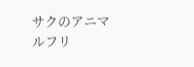サクのアニマルフリ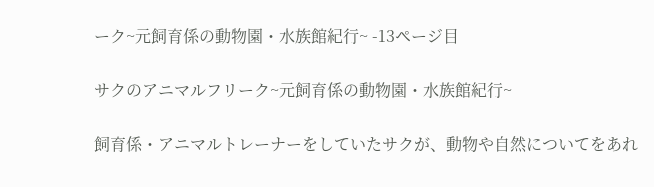ーク~元飼育係の動物園・水族館紀行~ -13ページ目

サクのアニマルフリーク~元飼育係の動物園・水族館紀行~

飼育係・アニマルトレーナーをしていたサクが、動物や自然についてをあれ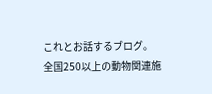これとお話するブログ。
全国250以上の動物関連施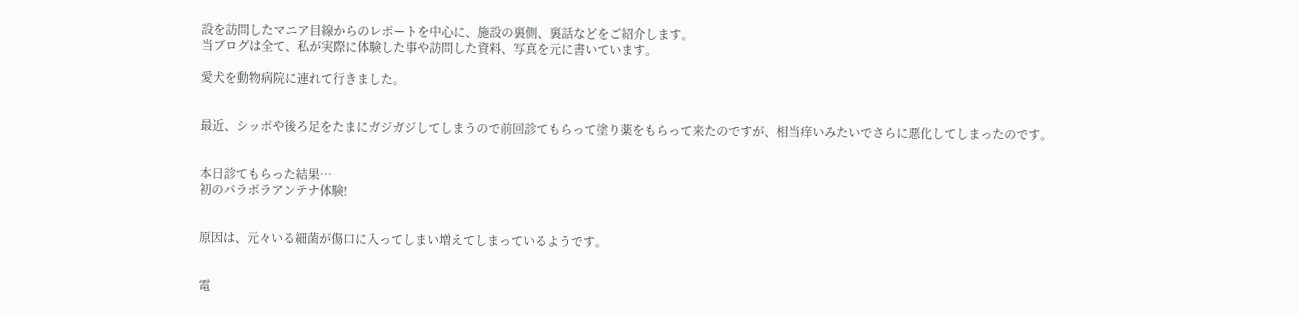設を訪問したマニア目線からのレポートを中心に、施設の裏側、裏話などをご紹介します。
当ブログは全て、私が実際に体験した事や訪問した資料、写真を元に書いています。

愛犬を動物病院に連れて行きました。


最近、シッポや後ろ足をたまにガジガジしてしまうので前回診てもらって塗り薬をもらって来たのですが、相当痒いみたいでさらに悪化してしまったのです。


本日診てもらった結果…
初のパラボラアンテナ体験!


原因は、元々いる細菌が傷口に入ってしまい増えてしまっているようです。


電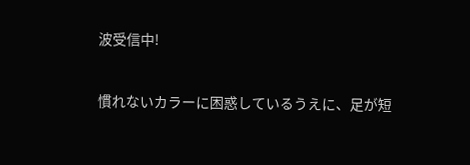波受信中!


慣れないカラーに困惑しているうえに、足が短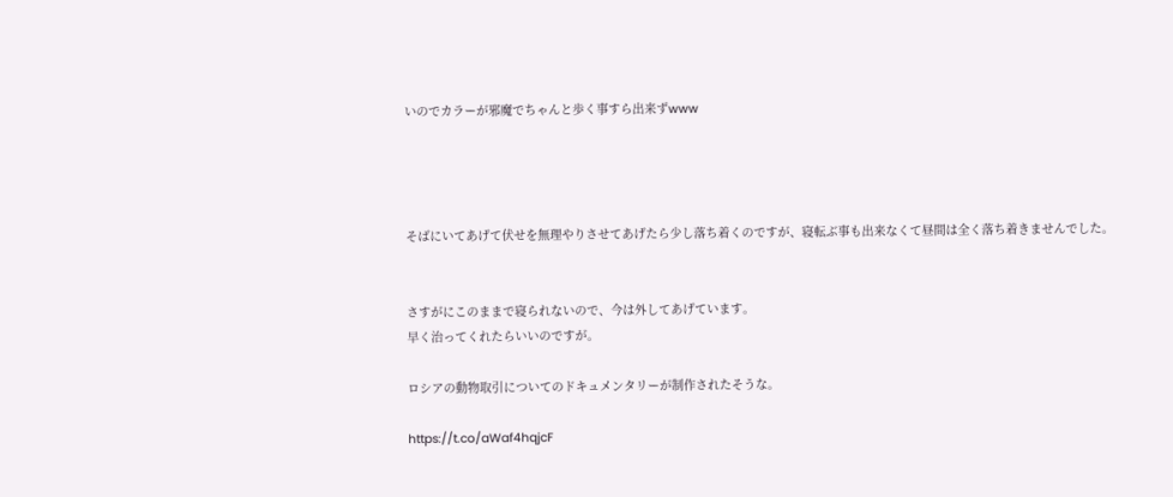いのでカラーが邪魔でちゃんと歩く事すら出来ずwww




そばにいてあげて伏せを無理やりさせてあげたら少し落ち着くのですが、寝転ぶ事も出来なくて昼間は全く落ち着きませんでした。


さすがにこのままで寝られないので、今は外してあげています。
早く治ってくれたらいいのですが。

ロシアの動物取引についてのドキュメンタリーが制作されたそうな。

https://t.co/aWaf4hqjcF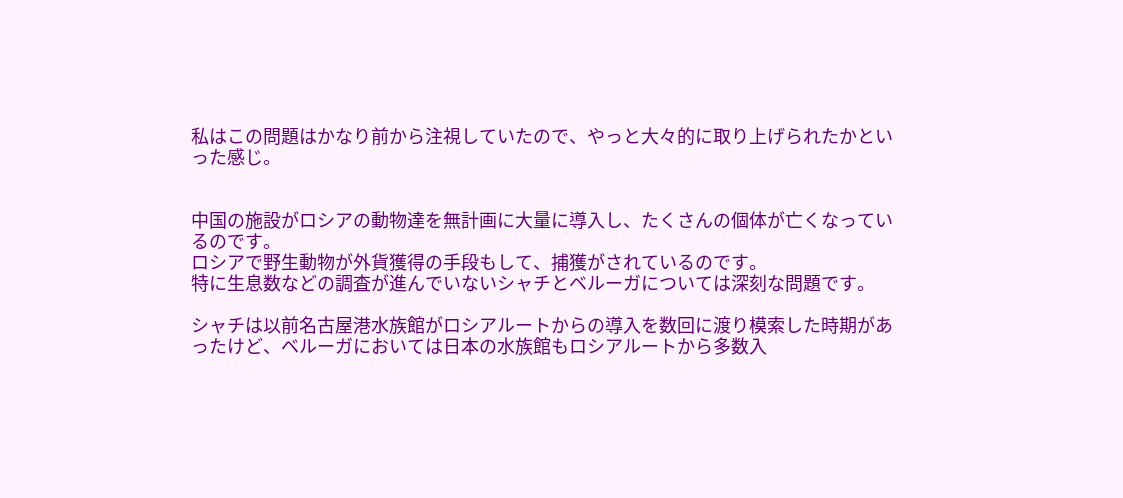私はこの問題はかなり前から注視していたので、やっと大々的に取り上げられたかといった感じ。


中国の施設がロシアの動物達を無計画に大量に導入し、たくさんの個体が亡くなっているのです。
ロシアで野生動物が外貨獲得の手段もして、捕獲がされているのです。
特に生息数などの調査が進んでいないシャチとベルーガについては深刻な問題です。

シャチは以前名古屋港水族館がロシアルートからの導入を数回に渡り模索した時期があったけど、ベルーガにおいては日本の水族館もロシアルートから多数入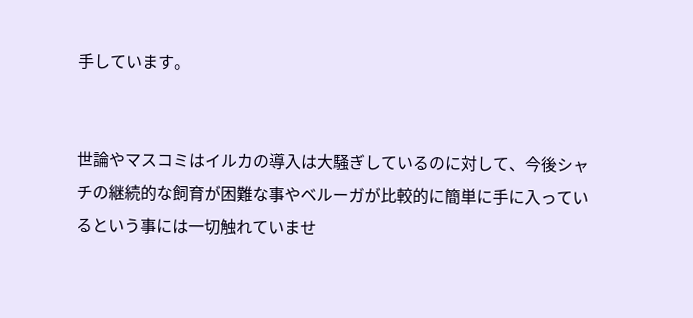手しています。


世論やマスコミはイルカの導入は大騒ぎしているのに対して、今後シャチの継続的な飼育が困難な事やベルーガが比較的に簡単に手に入っているという事には一切触れていませ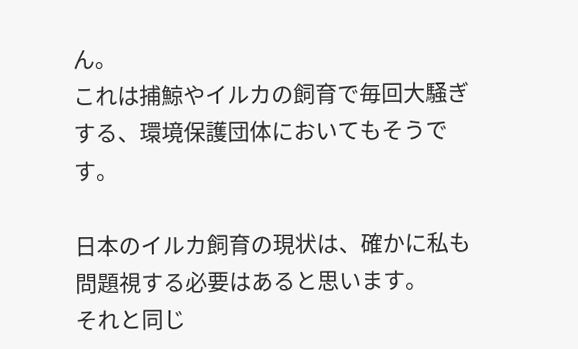ん。
これは捕鯨やイルカの飼育で毎回大騒ぎする、環境保護団体においてもそうです。

日本のイルカ飼育の現状は、確かに私も問題視する必要はあると思います。
それと同じ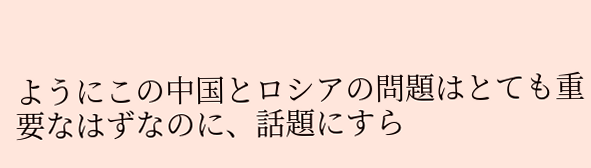ようにこの中国とロシアの問題はとても重要なはずなのに、話題にすら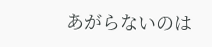あがらないのは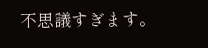不思議すぎます。